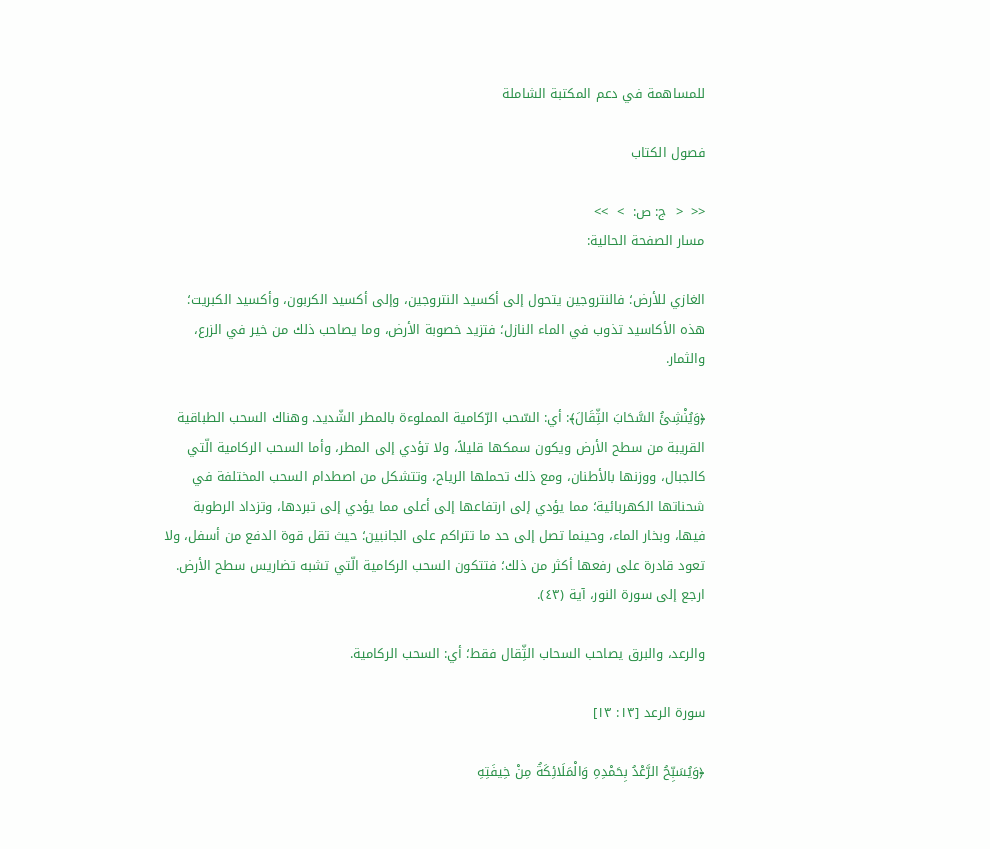للمساهمة في دعم المكتبة الشاملة

فصول الكتاب

<<  <  ج: ص:  >  >>
مسار الصفحة الحالية:

الغازي للأرض؛ فالنتروجين يتحول إلى أكسيد النتروجين، وإلى أكسيد الكربون، وأكسيد الكبريت؛ هذه الأكاسيد تذوب في الماء النازل؛ فتزيد خصوبة الأرض، وما يصاحب ذلك من خير في الزرع، والثمار.

﴿وَيُنْشِئُ السَّحَابَ الثِّقَالَ﴾: أي: السّحب الرّكامية المملوءة بالمطر الشّديد. وهناك السحب الطباقية القريبة من سطح الأرض ويكون سمكها قليلاً، ولا تؤدي إلى المطر، وأما السحب الركامية الّتي كالجبال، ووزنها بالأطنان، ومع ذلك تحملها الرياح، وتتشكل من اصطدام السحب المختلفة في شحناتها الكهربائية؛ مما يؤدي إلى ارتفاعها إلى أعلى مما يؤدي إلى تبردها، وتزداد الرطوبة فيها، وبخار الماء، وحينما تصل إلى حد ما تتراكم على الجانبين؛ حيث تقل قوة الدفع من أسفل، ولا تعود قادرة على رفعها أكثر من ذلك؛ فتتكون السحب الركامية الّتي تشبه تضاريس سطح الأرض. ارجع إلى سورة النور، آية (٤٣).

والرعد، والبرق يصاحب السحاب الثِّقال فقط؛ أي: السحب الركامية.

سورة الرعد [١٣: ١٣]

﴿وَيُسَبِّحُ الرَّعْدُ بِحَمْدِهِ وَالْمَلَائِكَةُ مِنْ خِيفَتِهِ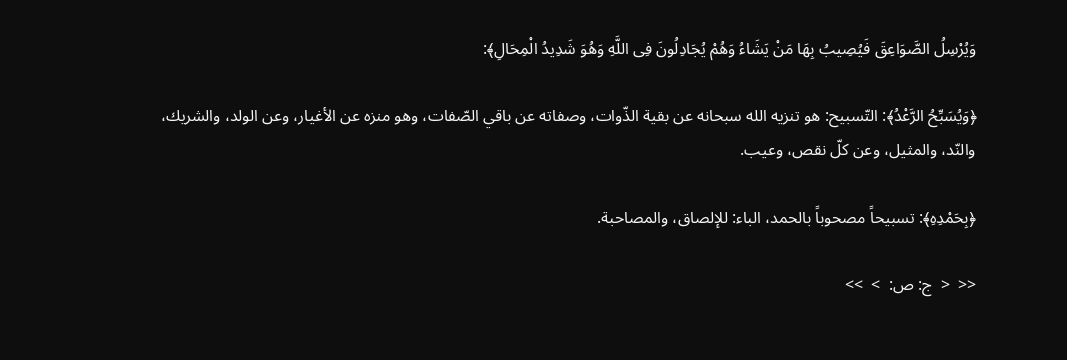وَيُرْسِلُ الصَّوَاعِقَ فَيُصِيبُ بِهَا مَنْ يَشَاءُ وَهُمْ يُجَادِلُونَ فِى اللَّهِ وَهُوَ شَدِيدُ الْمِحَالِ﴾:

﴿وَيُسَبِّحُ الرَّعْدُ﴾: التّسبيح: هو تنزيه الله سبحانه عن بقية الذّوات، وصفاته عن باقي الصّفات، وهو منزه عن الأغيار، وعن الولد، والشريك، والنّد، والمثيل، وعن كلّ نقص، وعيب.

﴿بِحَمْدِهِ﴾: تسبيحاً مصحوباً بالحمد، الباء: للإلصاق، والمصاحبة.

<<  <  ج: ص:  >  >>